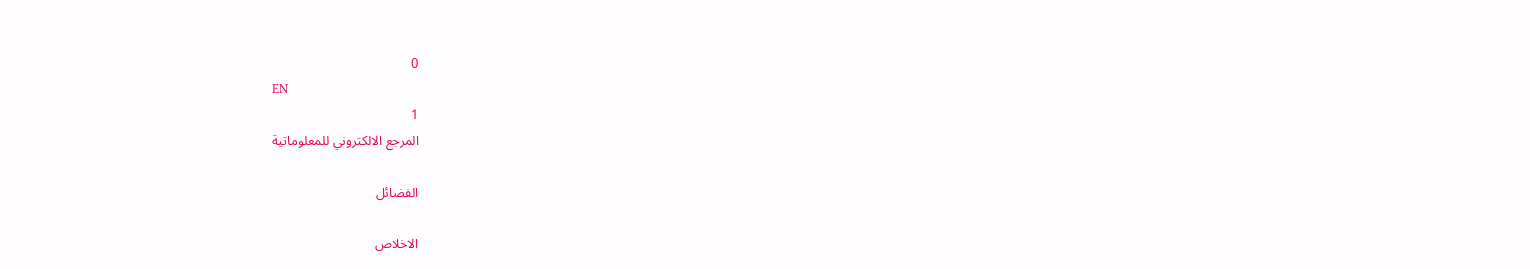0
EN
1
المرجع الالكتروني للمعلوماتية

الفضائل

الاخلاص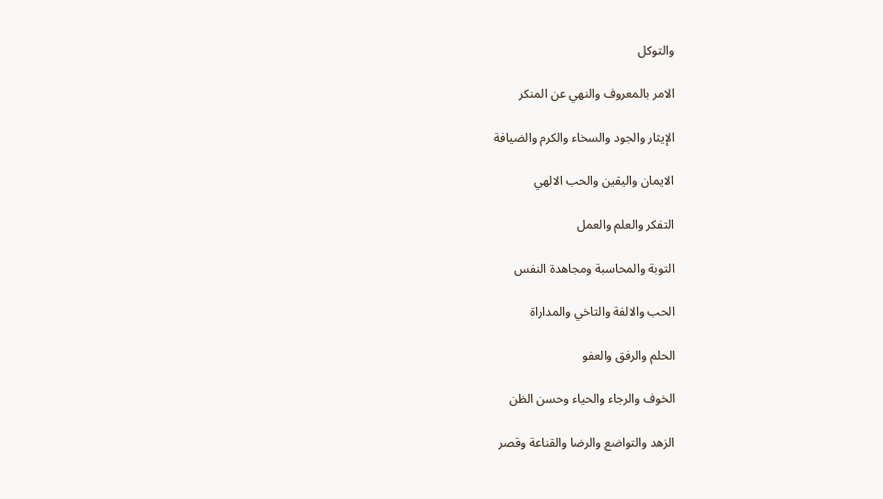والتوكل

الامر بالمعروف والنهي عن المنكر

الإيثار والجود والسخاء والكرم والضيافة

الايمان واليقين والحب الالهي

التفكر والعلم والعمل

التوبة والمحاسبة ومجاهدة النفس

الحب والالفة والتاخي والمداراة

الحلم والرفق والعفو

الخوف والرجاء والحياء وحسن الظن

الزهد والتواضع والرضا والقناعة وقصر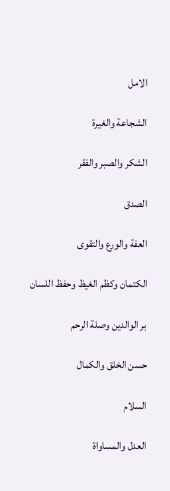الامل

الشجاعة والغيرة

الشكر والصبر والفقر

الصدق

العفة والورع والتقوى

الكتمان وكظم الغيظ وحفظ اللسان

بر الوالدين وصلة الرحم

حسن الخلق والكمال

السلام

العدل والمساواة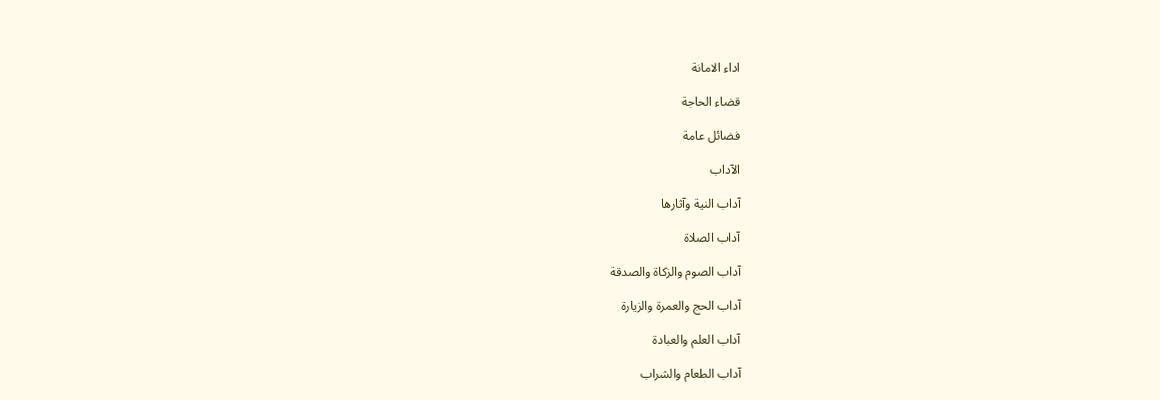اداء الامانة

قضاء الحاجة

فضائل عامة

الآداب

آداب النية وآثارها

آداب الصلاة

آداب الصوم والزكاة والصدقة

آداب الحج والعمرة والزيارة

آداب العلم والعبادة

آداب الطعام والشراب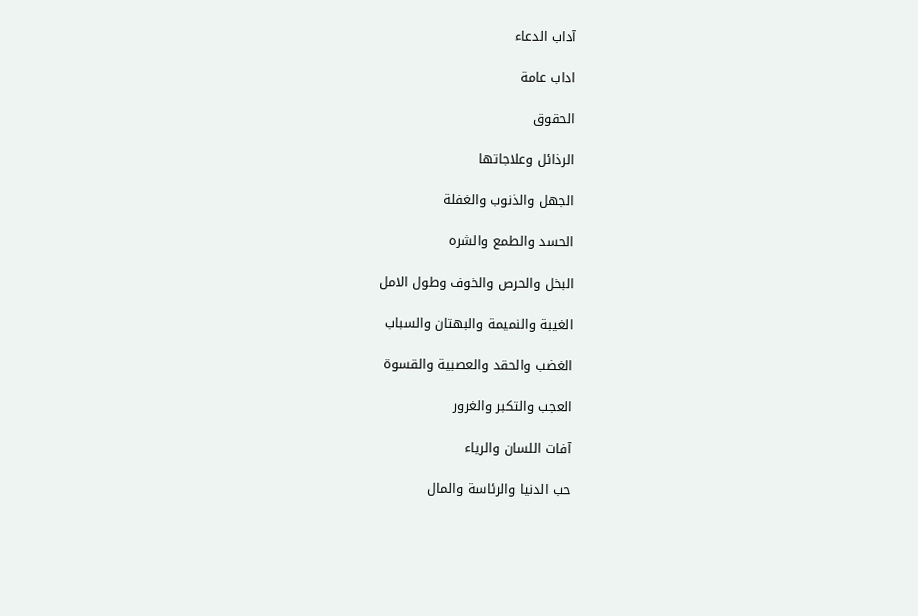آداب الدعاء

اداب عامة

الحقوق

الرذائل وعلاجاتها

الجهل والذنوب والغفلة

الحسد والطمع والشره

البخل والحرص والخوف وطول الامل

الغيبة والنميمة والبهتان والسباب

الغضب والحقد والعصبية والقسوة

العجب والتكبر والغرور

آفات اللسان والرياء

حب الدنيا والرئاسة والمال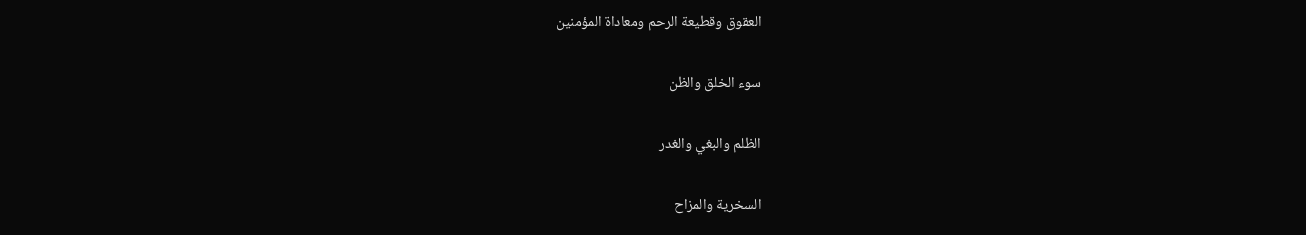العقوق وقطيعة الرحم ومعاداة المؤمنين

سوء الخلق والظن

الظلم والبغي والغدر

السخرية والمزاح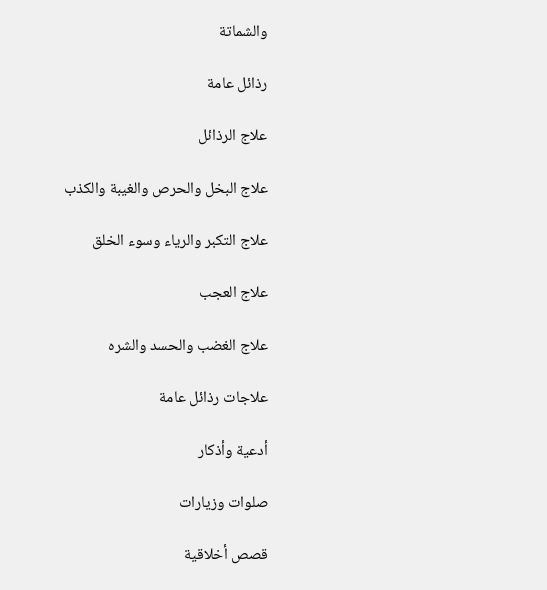والشماتة

رذائل عامة

علاج الرذائل

علاج البخل والحرص والغيبة والكذب

علاج التكبر والرياء وسوء الخلق

علاج العجب

علاج الغضب والحسد والشره

علاجات رذائل عامة

أدعية وأذكار

صلوات وزيارات

قصص أخلاقية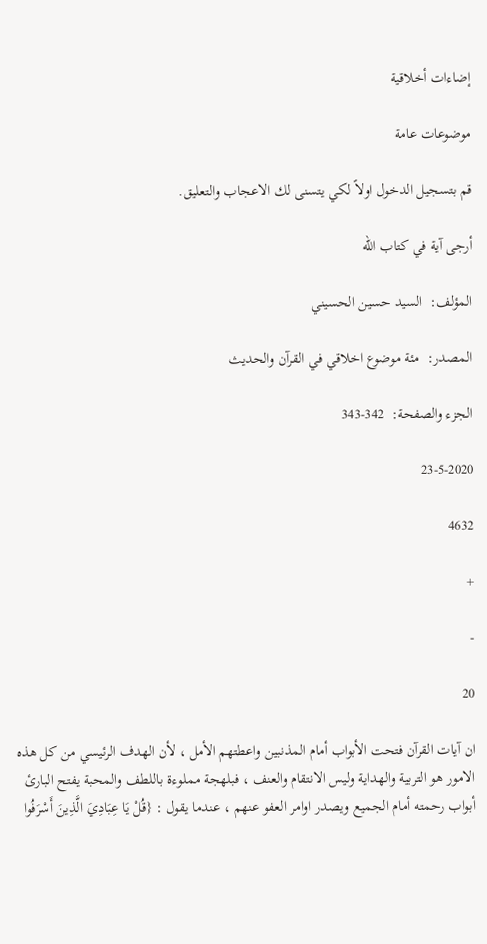إضاءات أخلاقية

موضوعات عامة

قم بتسجيل الدخول اولاً لكي يتسنى لك الاعجاب والتعليق.

أرجى آية في كتاب الله

المؤلف:  السيد حسين الحسيني

المصدر:  مئة موضوع اخلاقي في القرآن والحديث

الجزء والصفحة:  342-343

23-5-2020

4632

+

-

20

ان آيات القرآن فتحت الأبواب أمام المذنبين واعطتهم الأمل ، لأن الهدف الرئيسي من كل هذه الامور هو التربية والهداية وليس الانتقام والعنف ، فبلهجة مملوءة باللطف والمحبة يفتح البارئ أبواب رحمته أمام الجميع ويصدر اوامر العفو عنهم ، عندما يقول : {قُلْ يَا عِبَادِيَ الَّذِينَ أَسْرَفُوا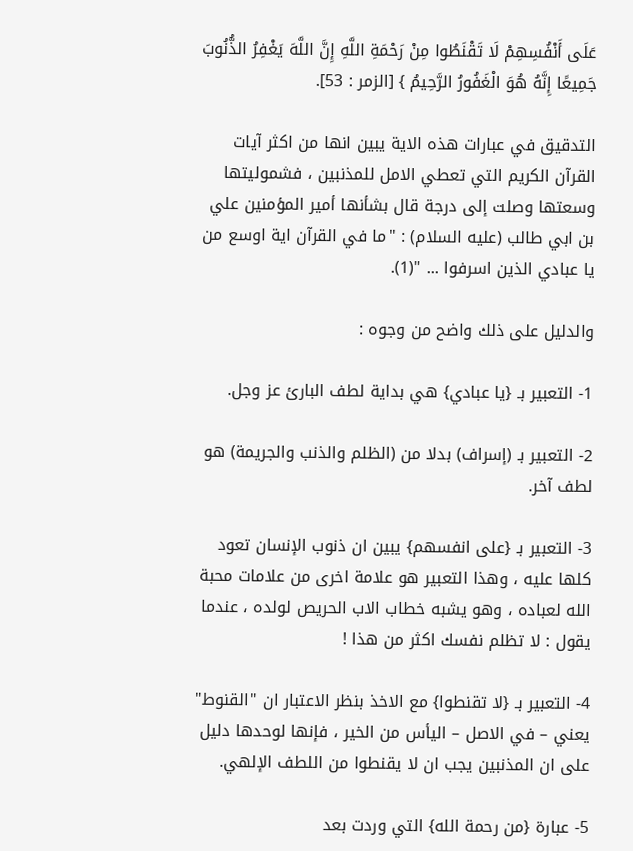عَلَى أَنْفُسِهِمْ لَا تَقْنَطُوا مِنْ رَحْمَةِ اللَّهِ إِنَّ اللَّهَ يَغْفِرُ الذُّنُوبَ جَمِيعًا إِنَّهُ هُوَ الْغَفُورُ الرَّحِيمُ } [الزمر : 53].

التدقيق في عبارات هذه الاية يبين انها من اكثر آيات القرآن الكريم التي تعطي الامل للمذنبين ، فشموليتها وسعتها وصلت إلى درجة قال بشأنها أمير المؤمنين علي بن ابي طالب (عليه السلام) : "ما في القرآن اية اوسع من يا عبادي الذين اسرفوا ... "(1).

والدليل على ذلك واضح من وجوه :

1- التعبير بـ {يا عبادي} هي بداية لطف البارئ عز وجل.

2- التعبير بـ (إسراف) بدلا من (الظلم والذنب والجريمة) هو لطف آخر.

3- التعبير بـ {على انفسهم} يبين ان ذنوب الإنسان تعود كلها عليه ، وهذا التعبير هو علامة اخرى من علامات محبة الله لعباده ، وهو يشبه خطاب الاب الحريص لولده ، عندما يقول : لا تظلم نفسك اكثر من هذا !

4- التعبير بـ {لا تقنطوا} مع الاخذ بنظر الاعتبار ان "القنوط" يعني – في الاصل – اليأس من الخير ، فإنها لوحدها دليل على ان المذنبين يجب ان لا يقنطوا من اللطف الإلهي.

5- عبارة {من رحمة الله} التي وردت بعد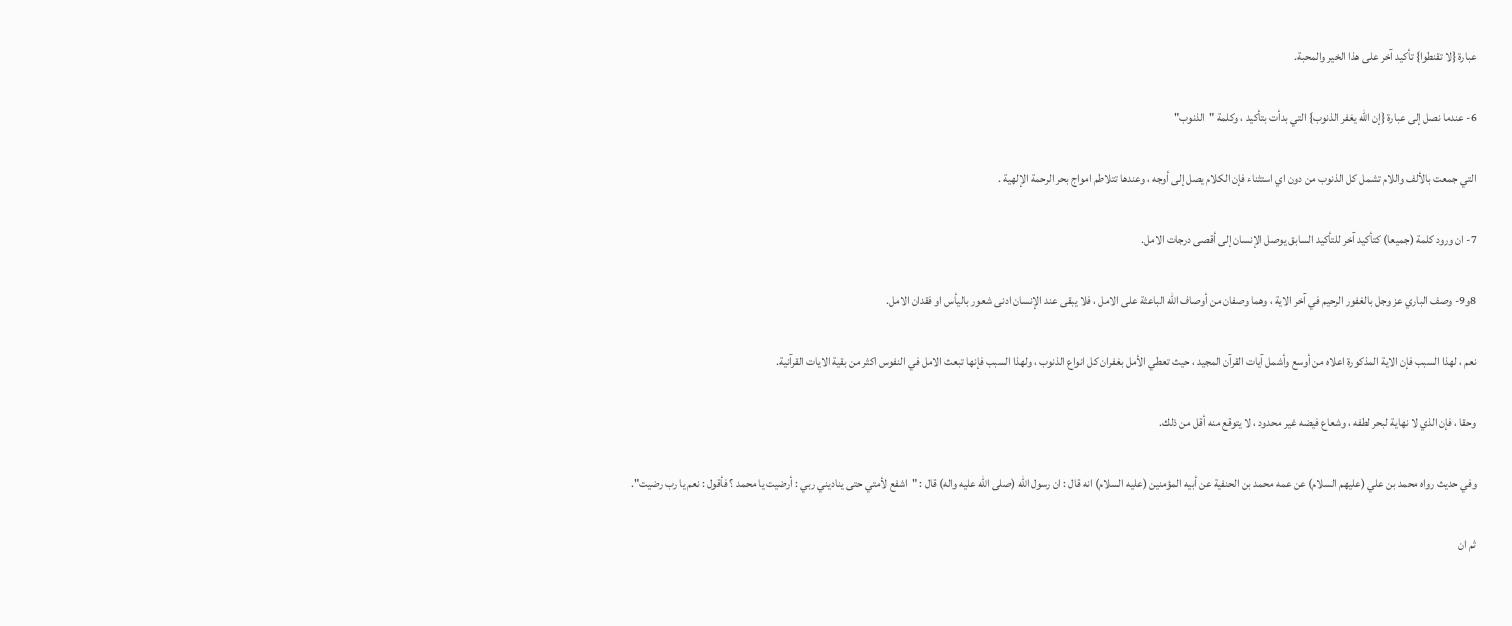عبارة {لا تقنطوا} تأكيد آخر على هذا الخير والمحبة.

6- عندما نصل إلى عبارة {إن الله يغفر الذنوب} التي بدأت بتأكيد ، وكلمة "الذنوب"

التي جمعت بالألف واللام تشمل كل الذنوب من دون اي استثناء فإن الكلام يصل إلى أوجه ، وعندها تتلاطم امواج بحر الرحمة الإلهية .

7- ان ورود كلمة (جميعا) كتأكيد آخر للتأكيد السابق يوصل الإنسان إلى أقصى درجات الامل.

8و9- وصف الباري عز وجل بالغفور الرحيم في آخر الاية ، وهما وصفان من أوصاف الله الباعثة على الامل ، فلا يبقى عند الإنسان ادنى شعور باليأس او فقدان الامل.

نعم ، لهذا السبب فإن الاية المذكورة اعلاه من أوسع وأشمل آيات القرآن المجيد ، حيث تعطي الأمل بغفران كل انواع الذنوب ، ولهذا السبب فإنها تبعث الامل في النفوس اكثر من بقية الايات القرآنية.

وحقا ، فإن الذي لا نهاية لبحر لطفه ، وشعاع فيضه غير محدود ، لا يتوقع منه أقل من ذلك.

وفي حديث رواه محمد بن علي (عليهم السلام) عن عمه محمد بن الحنفية عن أبيه المؤمنين (عليه السلام) انه قال : ان رسول الله (صلى الله عليه واله) قال : "اشفع لأمتي حتى يناديني ربي : أرضيت يا محمد ؟ فأقول : نعم يا رب رضيت".

ثم ان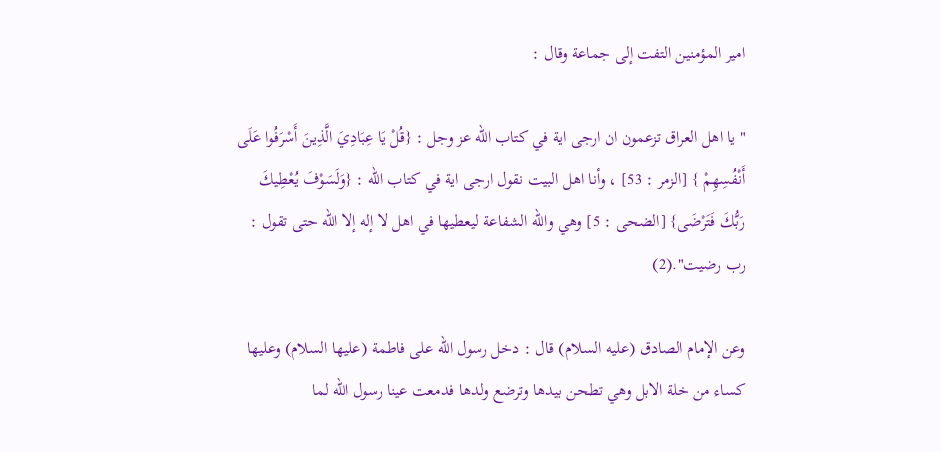امير المؤمنين التفت إلى جماعة وقال :

" يا اهل العراق تزعمون ان ارجى اية في كتاب الله عز وجل : {قُلْ يَا عِبَادِيَ الَّذِينَ أَسْرَفُوا عَلَى أَنْفُسِهِمْ } [الزمر : 53] ، وأنا اهل البيت نقول ارجى اية في كتاب الله : {وَلَسَوْفَ يُعْطِيكَ رَبُّكَ فَتَرْضَى} [الضحى : 5] وهي والله الشفاعة ليعطيها في اهل لا إله إلا الله حتى تقول : رب رضيت".(2)

وعن الإمام الصادق (عليه السلام) قال : دخل رسول الله على فاطمة (عليها السلام) وعليها كساء من خلة الابل وهي تطحن بيدها وترضع ولدها فدمعت عينا رسول الله لما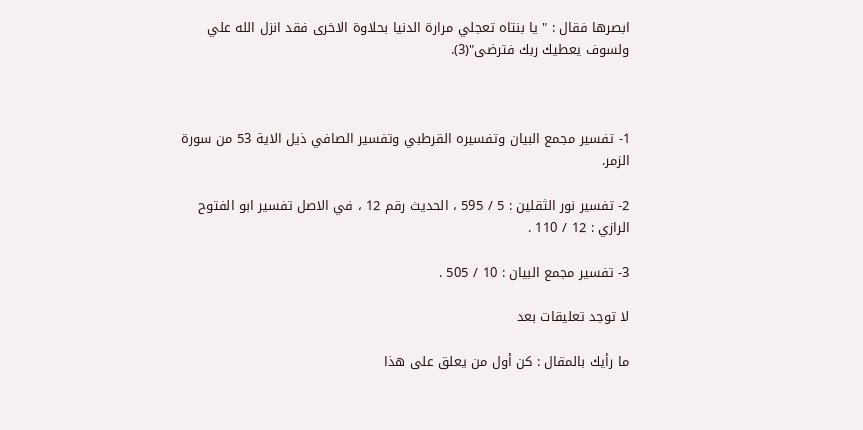ابصرها فقال : " يا بنتاه تعجلي مرارة الدنيا بحلاوة الاخرى فقد انزل الله علي ولسوف يعطيك ربك فترضى"(3).



1- تفسير مجمع البيان وتفسيره القرطبي وتفسير الصافي ذيل الاية 53 من سورة الزمر.

2- تفسير نور الثقلين : 5 / 595 ، الحديث رقم 12 ، في الاصل تفسير ابو الفتوح الرازي : 12 / 110 .

3- تفسير مجمع البيان : 10 / 505 .

لا توجد تعليقات بعد

ما رأيك بالمقال : كن أول من يعلق على هذا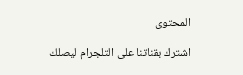المحتوى

اشترك بقناتنا على التلجرام ليصلك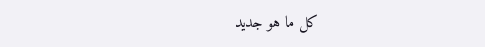كل ما هو جديد